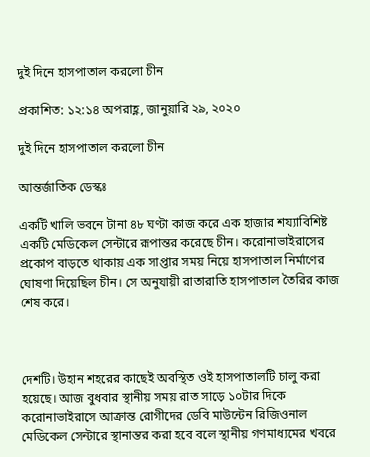দুই দিনে হাসপাতাল করলো চীন

প্রকাশিত: ১২:১৪ অপরাহ্ণ, জানুয়ারি ২৯, ২০২০

দুই দিনে হাসপাতাল করলো চীন

আন্তর্জাতিক ডেস্কঃ

একটি খালি ভবনে টানা ৪৮ ঘণ্টা কাজ করে এক হাজার শয্যাবিশিষ্ট একটি মেডিকেল সেন্টারে রূপান্তর করেছে চীন। করোনাভাইরাসের প্রকোপ বাড়তে থাকায় এক সাপ্তার সময় নিয়ে হাসপাতাল নির্মাণের ঘোষণা দিয়েছিল চীন। সে অনুযায়ী রাতারাতি হাসপাতাল তৈরির কাজ শেষ করে।



দেশটি। উহান শহরের কাছেই অবস্থিত ওই হাসপাতালটি চালু করা হয়েছে। আজ বুধবার স্থানীয় সময় রাত সাড়ে ১০টার দিকে করোনাভাইরাসে আক্রান্ত রোগীদের ডেবি মাউন্টেন রিজিওনাল মেডিকেল সেন্টারে স্থানান্তর করা হবে বলে স্থানীয় গণমাধ্যমের খবরে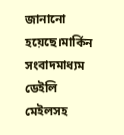জানানো হয়েছে।মার্কিন সংবাদমাধ্যম ডেইলি মেইলসহ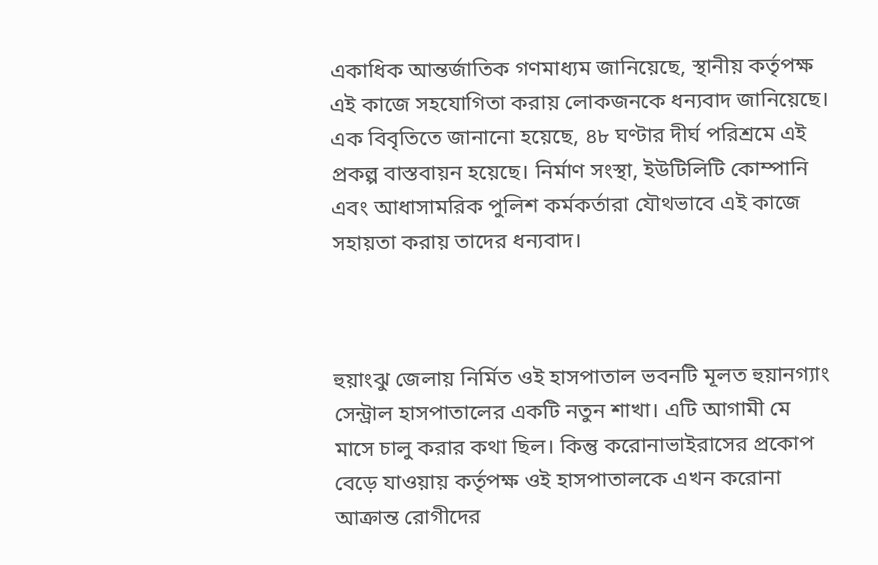একাধিক আন্তর্জাতিক গণমাধ্যম জানিয়েছে, স্থানীয় কর্তৃপক্ষ এই কাজে সহযোগিতা করায় লোকজনকে ধন্যবাদ জানিয়েছে। এক বিবৃতিতে জানানো হয়েছে, ৪৮ ঘণ্টার দীর্ঘ পরিশ্রমে এই প্রকল্প বাস্তবায়ন হয়েছে। নির্মাণ সংস্থা, ইউটিলিটি কোম্পানি এবং আধাসামরিক পুলিশ কর্মকর্তারা যৌথভাবে এই কাজে সহায়তা করায় তাদের ধন্যবাদ।



হুয়াংঝু জেলায় নির্মিত ওই হাসপাতাল ভবনটি মূলত হুয়ানগ্যাং সেন্ট্রাল হাসপাতালের একটি নতুন শাখা। এটি আগামী মে মাসে চালু করার কথা ছিল। কিন্তু করোনাভাইরাসের প্রকোপ বেড়ে যাওয়ায় কর্তৃপক্ষ ওই হাসপাতালকে এখন করোনা আক্রান্ত রোগীদের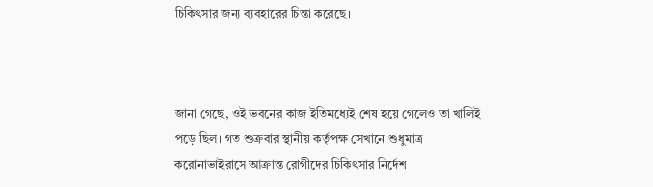চিকিৎসার জন্য ব্যবহারের চিন্তা করেছে।



জানা গেছে, ওই ভবনের কাজ ইতিমধ্যেই শেষ হয়ে গেলেও তা খালিই পড়ে ছিল। গত শুক্রবার স্থানীয় কর্তৃপক্ষ সেখানে শুধুমাত্র করোনাভাইরাসে আক্রান্ত রোগীদের চিকিৎসার নির্দেশ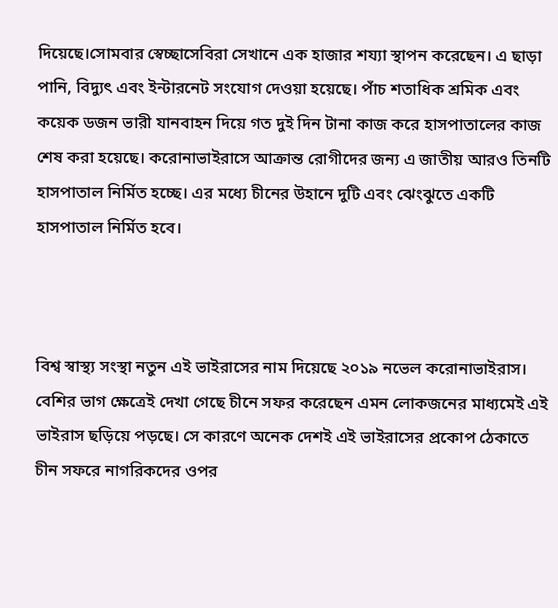দিয়েছে।সোমবার স্বেচ্ছাসেবিরা সেখানে এক হাজার শয্যা স্থাপন করেছেন। এ ছাড়া পানি, বিদ্যুৎ এবং ইন্টারনেট সংযোগ দেওয়া হয়েছে। পাঁচ শতাধিক শ্রমিক এবং কয়েক ডজন ভারী যানবাহন দিয়ে গত দুই দিন টানা কাজ করে হাসপাতালের কাজ শেষ করা হয়েছে। করোনাভাইরাসে আক্রান্ত রোগীদের জন্য এ জাতীয় আরও তিনটি হাসপাতাল নির্মিত হচ্ছে। এর মধ্যে চীনের উহানে দুটি এবং ঝেংঝুতে একটি হাসপাতাল নির্মিত হবে।



বিশ্ব স্বাস্থ্য সংস্থা নতুন এই ভাইরাসের নাম দিয়েছে ২০১৯ নভেল করোনাভাইরাস। বেশির ভাগ ক্ষেত্রেই দেখা গেছে চীনে সফর করেছেন এমন লোকজনের মাধ্যমেই এই ভাইরাস ছড়িয়ে পড়ছে। সে কারণে অনেক দেশই এই ভাইরাসের প্রকোপ ঠেকাতে চীন সফরে নাগরিকদের ওপর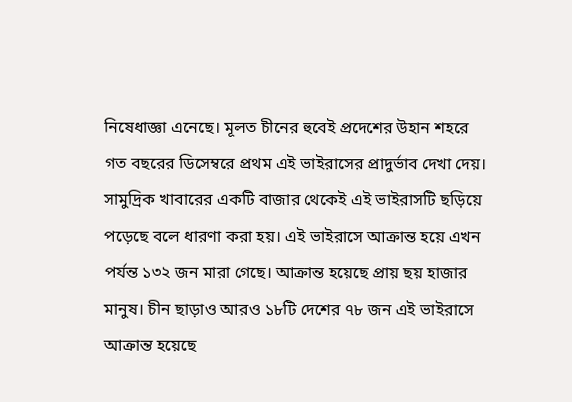নিষেধাজ্ঞা এনেছে। মূলত চীনের হুবেই প্রদেশের উহান শহরে গত বছরের ডিসেম্বরে প্রথম এই ভাইরাসের প্রাদুর্ভাব দেখা দেয়। সামুদ্রিক খাবারের একটি বাজার থেকেই এই ভাইরাসটি ছড়িয়ে পড়েছে বলে ধারণা করা হয়। এই ভাইরাসে আক্রান্ত হয়ে এখন পর্যন্ত ১৩২ জন মারা গেছে। আক্রান্ত হয়েছে প্রায় ছয় হাজার মানুষ। চীন ছাড়াও আরও ১৮টি দেশের ৭৮ জন এই ভাইরাসে আক্রান্ত হয়েছে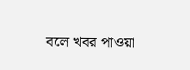বলে খবর পাওয়া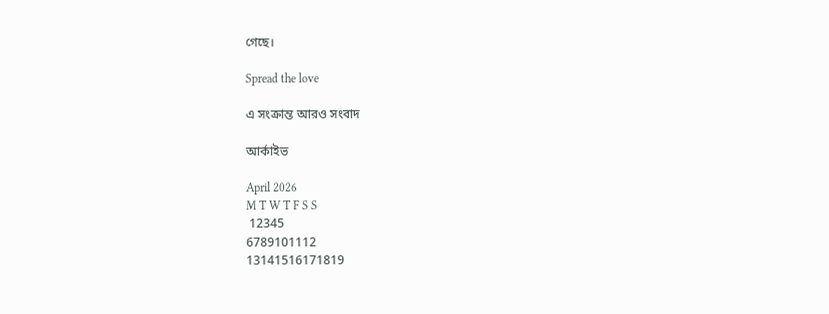গেছে।

Spread the love

এ সংক্রান্ত আরও সংবাদ

আর্কাইভ

April 2026
M T W T F S S
 12345
6789101112
13141516171819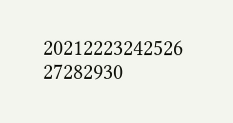20212223242526
27282930